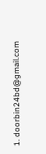1. doorbin24bd@gmail.com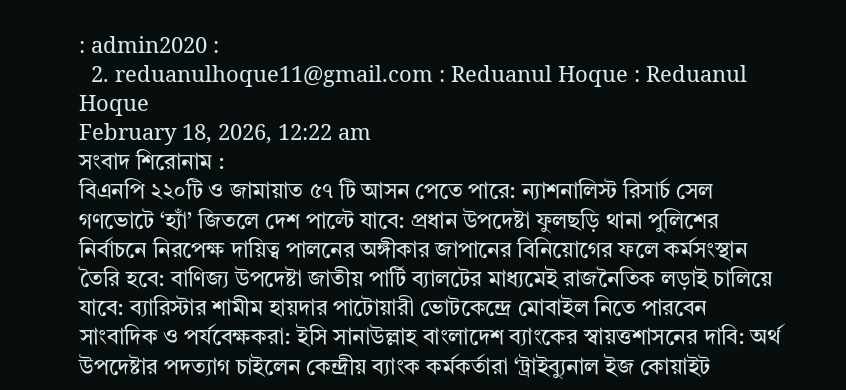: admin2020 :
  2. reduanulhoque11@gmail.com : Reduanul Hoque : Reduanul Hoque
February 18, 2026, 12:22 am
সংবাদ শিরোনাম :
বিএনপি ২২০টি ও জামায়াত ৫৭ টি আসন পেতে পারে: ন্যাশনালিস্ট রিসার্চ সেল গণভোটে ‘হ্যাঁ’ জিতলে দেশ পাল্টে যাবে: প্রধান উপদেষ্টা ফুলছড়ি থানা পুলিশের নির্বাচনে নিরপেক্ষ দায়িত্ব পালনের অঙ্গীকার জাপানের বিনিয়োগের ফলে কর্মসংস্থান তৈরি হবে: বাণিজ্য উপদেষ্টা জাতীয় পার্টি ব্যালটের মাধ্যমেই রাজনৈতিক লড়াই চালিয়ে যাবে: ব্যারিস্টার শামীম হায়দার পাটোয়ারী ভোটকেন্দ্রে মোবাইল নিতে পারবেন সাংবাদিক ও পর্যবেক্ষকরা: ইসি সানাউল্লাহ বাংলাদেশ ব্যাংকের স্বায়ত্তশাসনের দাবি: অর্থ উপদেষ্টার পদত্যাগ চাইলেন কেন্দ্রীয় ব্যাংক কর্মকর্তারা ‘ট্রাইব্যুনাল ইজ কোয়াইট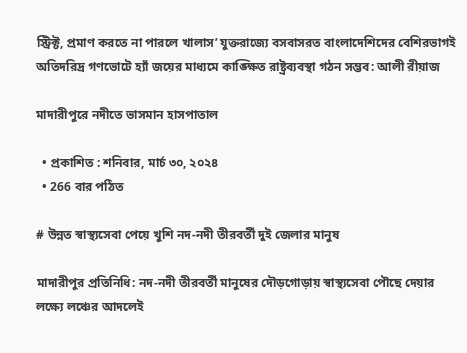স্ট্রিক্ট, প্রমাণ করতে না পারলে খালাস’ যুক্তরাজ্যে বসবাসরত বাংলাদেশিদের বেশিরভাগই অতিদরিদ্র গণভোটে হ্যাঁ জয়ের মাধ্যমে কাঙ্ক্ষিত রাষ্ট্রব্যবস্থা গঠন সম্ভব: আলী রীয়াজ

মাদারীপুরে নদীতে ভাসমান হাসপাতাল

  • প্রকাশিত : শনিবার, মার্চ ৩০, ২০২৪
  • 266 বার পঠিত

# উন্নত স্বাস্থ্যসেবা পেয়ে খুশি নদ-নদী তীরবর্তী দুই জেলার মানুষ

মাদারীপুর প্রতিনিধি: নদ-নদী তীরবর্তী মানুষের দৌড়গোড়ায় স্বাস্থ্যসেবা পৌছে দেয়ার লক্ষ্যে লঞ্চের আদলেই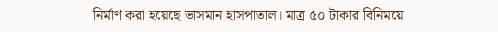নির্মাণ করা হয়েছে ভাসমান হাসপাতাল। মাত্র ৫০ টাকার বিনিময়ে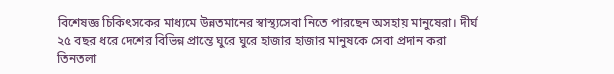বিশেষজ্ঞ চিকিৎসকের মাধ্যমে উন্নতমানের স্বাস্থ্যসেবা নিতে পারছেন অসহায় মানুষেরা। দীর্ঘ ২৫ বছর ধরে দেশের বিভিন্ন প্রান্তে ঘুরে ঘুরে হাজার হাজার মানুষকে সেবা প্রদান করা তিনতলা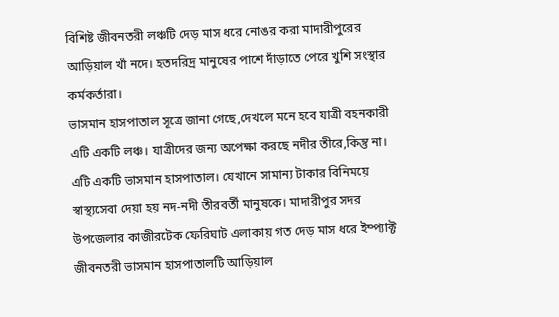বিশিষ্ট জীবনতরী লঞ্চটি দেড় মাস ধরে নোঙর করা মাদারীপুরের আড়িয়াল খাঁ নদে। হতদরিদ্র মানুষের পাশে দাঁড়াতে পেরে খুশি সংস্থার কর্মকর্তারা।
ভাসমান হাসপাতাল সূত্রে জানা গেছে,দেখলে মনে হবে যাত্রী বহনকারী এটি একটি লঞ্চ। যাত্রীদের জন্য অপেক্ষা করছে নদীর তীরে,কিন্তু না। এটি একটি ভাসমান হাসপাতাল। যেখানে সামান্য টাকার বিনিময়ে স্বাস্থ্যসেবা দেয়া হয় নদ-নদী তীরবর্তী মানুষকে। মাদারীপুর সদর উপজেলার কাজীরটেক ফেরিঘাট এলাকায় গত দেড় মাস ধরে ইম্প্যাক্ট জীবনতরী ভাসমান হাসপাতালটি আড়িয়াল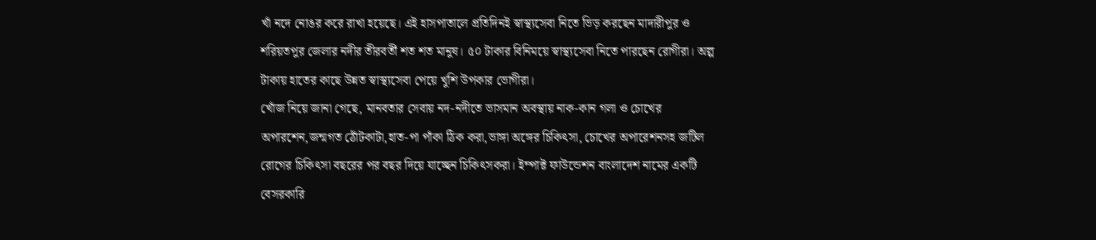খাঁ নদে নোঙর করে রাখা হয়েছে। এই হাসপাতালে প্রতিদিনই স্বাস্থ্যসেবা নিতে ভিড় করছেন মাদারীপুর ও শরিয়তপুর জেলার নদীর তীরবর্তী শত শত মানুষ। ৫০ টাকার বিনিময়ে স্বাস্থ্যসেবা নিতে পারছেন রোগীরা। অল্প টাকায় হাতের কাছে উন্নত স্বাস্থ্যসেবা পেয়ে খুশি উপকার ভোগীরা।
খোঁজ নিয়ে জানা গেছে, মানবতার সেবায় নদ-নদীতে ভাসমান অবস্থায় নাক-কান গলা ও চোখের অপারশেন,জন্মগত ঠোঁটকাটা,হাত-পা পাঁকা ঠিক করা,ভাঙ্গা অঙ্গের চিকিৎসা, চোখের অপারেশনসহ জটিল রোগের চিকিৎসা বছরের পর বছর দিয়ে যাচ্ছেন চিকিৎসকরা। ইম্পাক্ট ফাউন্ডেশন বাংলাদেশ নামের একটি বেসরকারি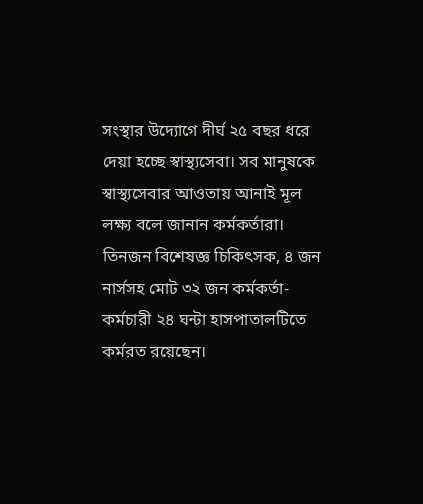সংস্থার উদ্যোগে দীর্ঘ ২৫ বছর ধরে দেয়া হচ্ছে স্বাস্থ্যসেবা। সব মানুষকে স্বাস্থ্যসেবার আওতায় আনাই মূল লক্ষ্য বলে জানান কর্মকর্তারা। তিনজন বিশেষজ্ঞ চিকিৎসক, ৪ জন নার্সসহ মোট ৩২ জন কর্মকর্তা-কর্মচারী ২৪ ঘন্টা হাসপাতালটিতে কর্মরত রয়েছেন।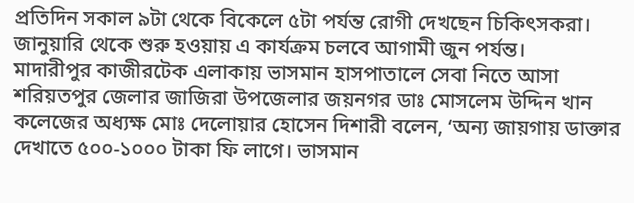প্রতিদিন সকাল ৯টা থেকে বিকেলে ৫টা পর্যন্ত রোগী দেখছেন চিকিৎসকরা। জানুয়ারি থেকে শুরু হওয়ায় এ কার্যক্রম চলবে আগামী জুন পর্যন্ত।
মাদারীপুর কাজীরটেক এলাকায় ভাসমান হাসপাতালে সেবা নিতে আসা শরিয়তপুর জেলার জাজিরা উপজেলার জয়নগর ডাঃ মোসলেম উদ্দিন খান কলেজের অধ্যক্ষ মোঃ দেলোয়ার হোসেন দিশারী বলেন, ‘অন্য জায়গায় ডাক্তার দেখাতে ৫০০-১০০০ টাকা ফি লাগে। ভাসমান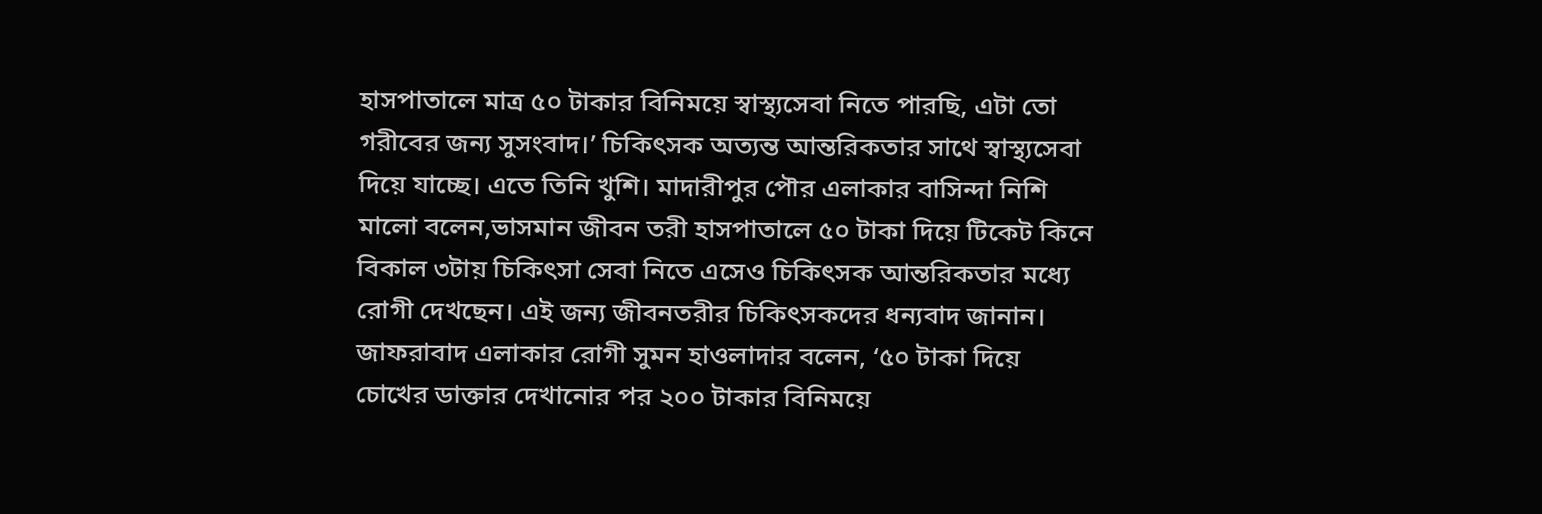হাসপাতালে মাত্র ৫০ টাকার বিনিময়ে স্বাস্থ্যসেবা নিতে পারছি, এটা তো গরীবের জন্য সুসংবাদ।’ চিকিৎসক অত্যন্ত আন্তরিকতার সাথে স্বাস্থ্যসেবা দিয়ে যাচ্ছে। এতে তিনি খুশি। মাদারীপুর পৌর এলাকার বাসিন্দা নিশি মালো বলেন,ভাসমান জীবন তরী হাসপাতালে ৫০ টাকা দিয়ে টিকেট কিনে বিকাল ৩টায় চিকিৎসা সেবা নিতে এসেও চিকিৎসক আন্তরিকতার মধ্যে রোগী দেখছেন। এই জন্য জীবনতরীর চিকিৎসকদের ধন্যবাদ জানান। জাফরাবাদ এলাকার রোগী সুমন হাওলাদার বলেন, ‘৫০ টাকা দিয়ে চোখের ডাক্তার দেখানোর পর ২০০ টাকার বিনিময়ে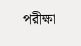পরীক্ষা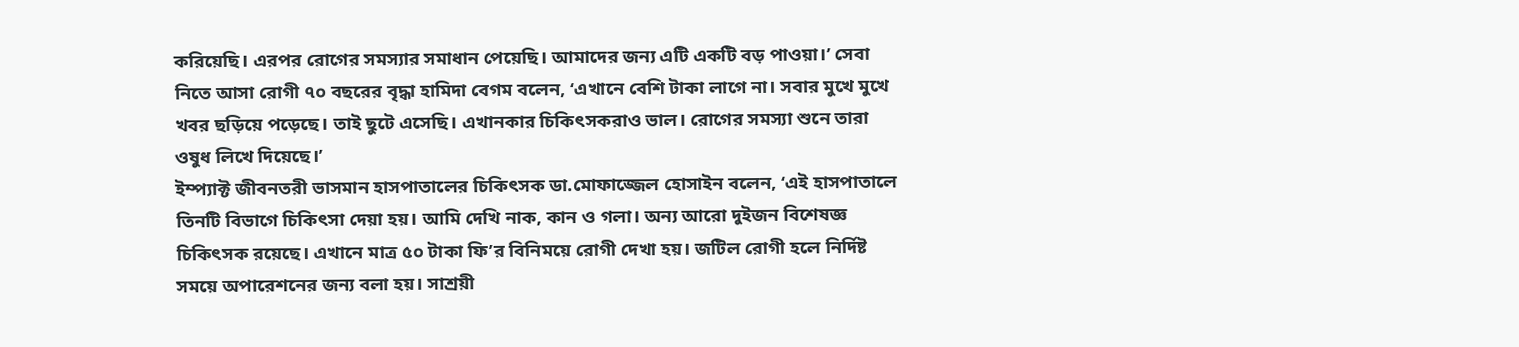করিয়েছি। এরপর রোগের সমস্যার সমাধান পেয়েছি। আমাদের জন্য এটি একটি বড় পাওয়া।’ সেবা নিতে আসা রোগী ৭০ বছরের বৃদ্ধা হামিদা বেগম বলেন, ‘এখানে বেশি টাকা লাগে না। সবার মুখে মুখে খবর ছড়িয়ে পড়েছে। তাই ছুটে এসেছি। এখানকার চিকিৎসকরাও ভাল। রোগের সমস্যা শুনে তারা ওষুধ লিখে দিয়েছে।’
ইম্প্যাক্ট জীবনতরী ভাসমান হাসপাতালের চিকিৎসক ডা.মোফাজ্জেল হোসাইন বলেন, ‘এই হাসপাতালে তিনটি বিভাগে চিকিৎসা দেয়া হয়। আমি দেখি নাক, কান ও গলা। অন্য আরো দুইজন বিশেষজ্ঞ চিকিৎসক রয়েছে। এখানে মাত্র ৫০ টাকা ফি’র বিনিময়ে রোগী দেখা হয়। জটিল রোগী হলে নির্দিষ্ট সময়ে অপারেশনের জন্য বলা হয়। সাশ্রয়ী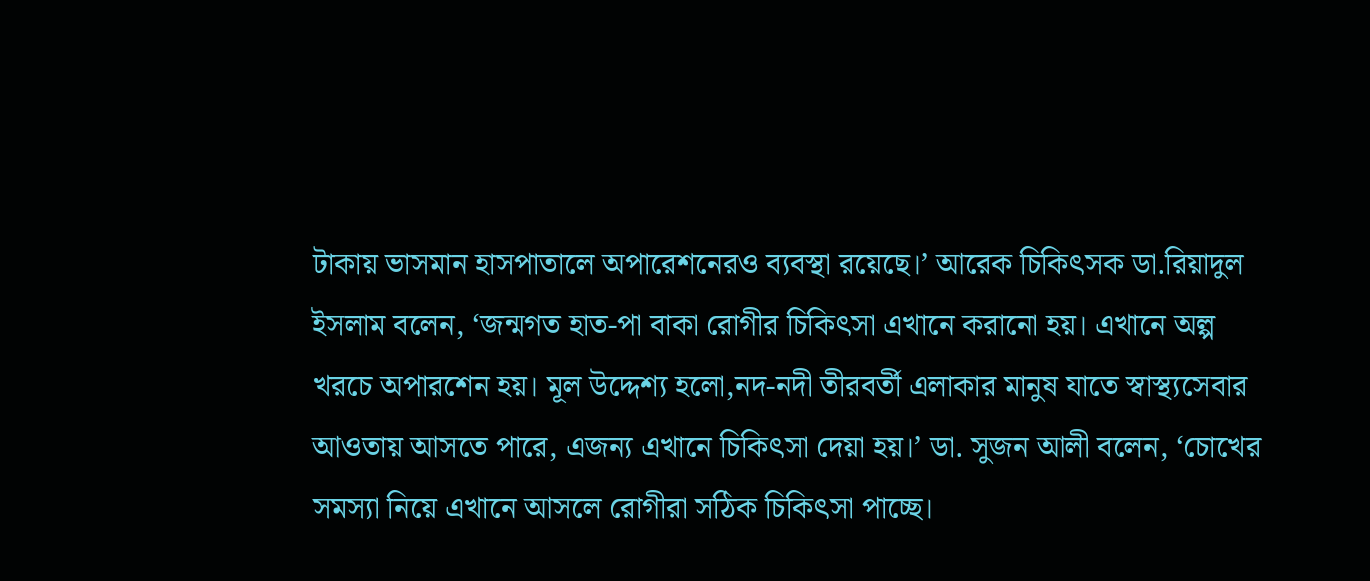টাকায় ভাসমান হাসপাতালে অপারেশনেরও ব্যবস্থা রয়েছে।’ আরেক চিকিৎসক ডা.রিয়াদুল ইসলাম বলেন, ‘জন্মগত হাত-পা বাকা রোগীর চিকিৎসা এখানে করানো হয়। এখানে অল্প খরচে অপারশেন হয়। মূল উদ্দেশ্য হলো,নদ-নদী তীরবর্তী এলাকার মানুষ যাতে স্বাস্থ্যসেবার আওতায় আসতে পারে, এজন্য এখানে চিকিৎসা দেয়া হয়।’ ডা. সুজন আলী বলেন, ‘চোখের সমস্যা নিয়ে এখানে আসলে রোগীরা সঠিক চিকিৎসা পাচ্ছে।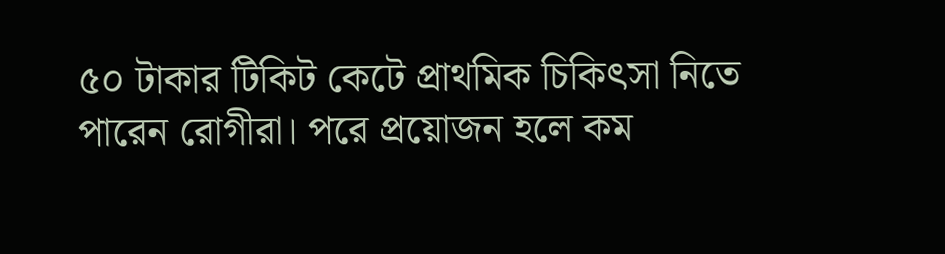৫০ টাকার টিকিট কেটে প্রাথমিক চিকিৎসা নিতে পারেন রোগীরা। পরে প্রয়োজন হলে কম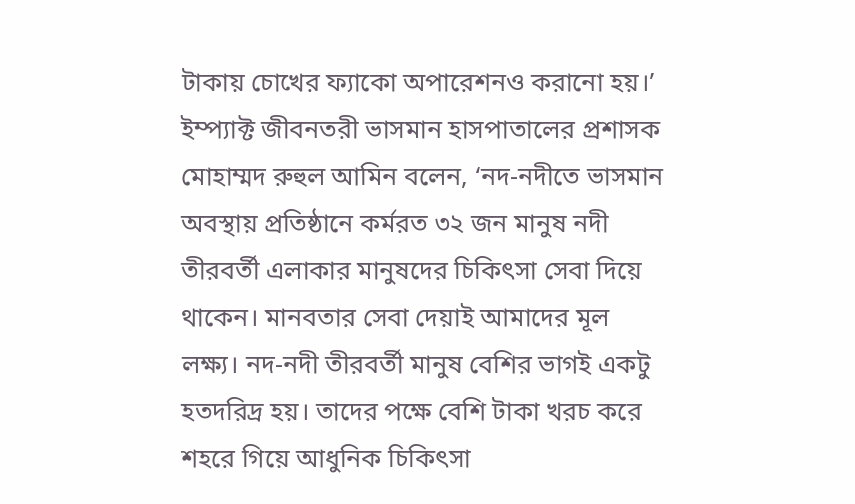টাকায় চোখের ফ্যাকো অপারেশনও করানো হয়।’
ইম্প্যাক্ট জীবনতরী ভাসমান হাসপাতালের প্রশাসক মোহাম্মদ রুহুল আমিন বলেন, ‘নদ-নদীতে ভাসমান অবস্থায় প্রতিষ্ঠানে কর্মরত ৩২ জন মানুষ নদী তীরবর্তী এলাকার মানুষদের চিকিৎসা সেবা দিয়ে থাকেন। মানবতার সেবা দেয়াই আমাদের মূল লক্ষ্য। নদ-নদী তীরবর্তী মানুষ বেশির ভাগই একটু হতদরিদ্র হয়। তাদের পক্ষে বেশি টাকা খরচ করে শহরে গিয়ে আধুনিক চিকিৎসা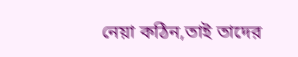নেয়া কঠিন,তাই তাদের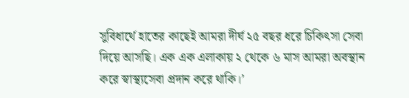সুবিধার্থে হাতের কাছেই আমরা দীর্ঘ ২৫ বছর ধরে চিকিৎসা সেবা দিয়ে আসছি। এক এক এলাকায় ২ থেকে ৬ মাস আমরা অবস্থান করে স্বাস্থ্যসেবা প্রদান করে থাকি।’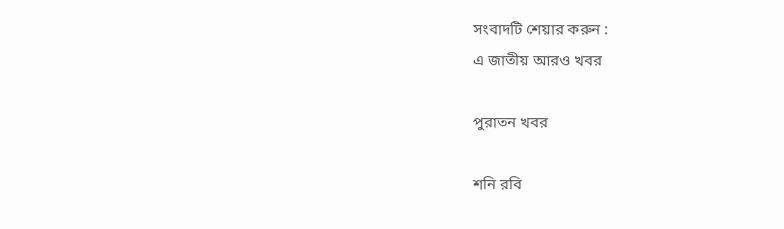সংবাদটি শেয়ার করুন :
এ জাতীয় আরও খবর

পুরাতন খবর

শনি রবি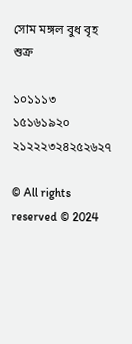সোম মঙ্গল বুধ বৃহ শুক্র

১০১১১৩
১৫১৬১৯২০
২১২২২৩২৪২৫২৬২৭

© All rights reserved © 2024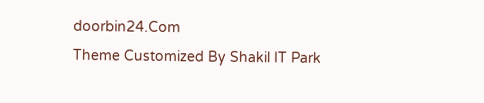doorbin24.Com
Theme Customized By Shakil IT Park